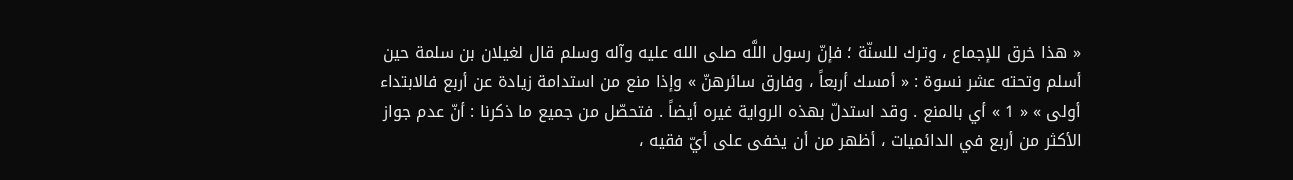« هذا خرق للإجماع ، وترك للسنّة ؛ فإنّ رسول اللَّه صلى الله عليه وآله وسلم قال لغيلان بن سلمة حين أسلم وتحته عشر نسوة : « أمسك أربعاً ، وفارق سائرهنّ » وإذا منع من استدامة زيادة عن أربع فالابتداء أولى » « 1 » أي بالمنع . وقد استدلّ بهذه الرواية غيره أيضاً . فتحصّل من جميع ما ذكرنا : أنّ عدم جواز الأكثر من أربع في الدائميات ، أظهر من أن يخفى على أيّ فقيه ،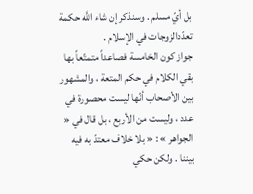بل أيّ مسلم . وسنذكر إن شاء اللَّه حكمة تعدّدالزوجات في الإسلام .
جواز كون الخامسة فصاعداً متمتّعاً بها
بقي الكلام في حكم المتعة ، والمشهور بين الأصحاب أنّها ليست محصورة في عدد ، وليست من الأربع ، بل قال في « الجواهر » : « بلا خلاف معتدّ به فيه بيننا . ولكن حكي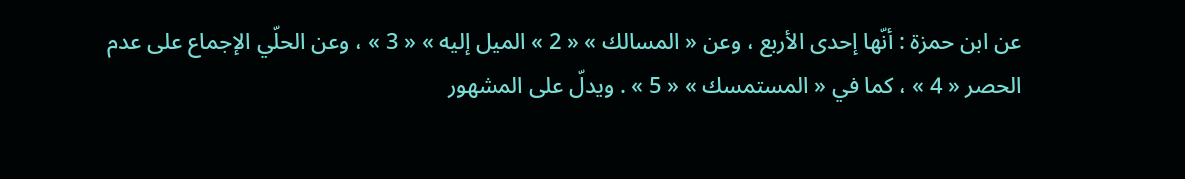عن ابن حمزة : أنّها إحدى الأربع ، وعن « المسالك » « 2 » الميل إليه » « 3 » ، وعن الحلّي الإجماع على عدم الحصر « 4 » ، كما في « المستمسك » « 5 » . ويدلّ على المشهور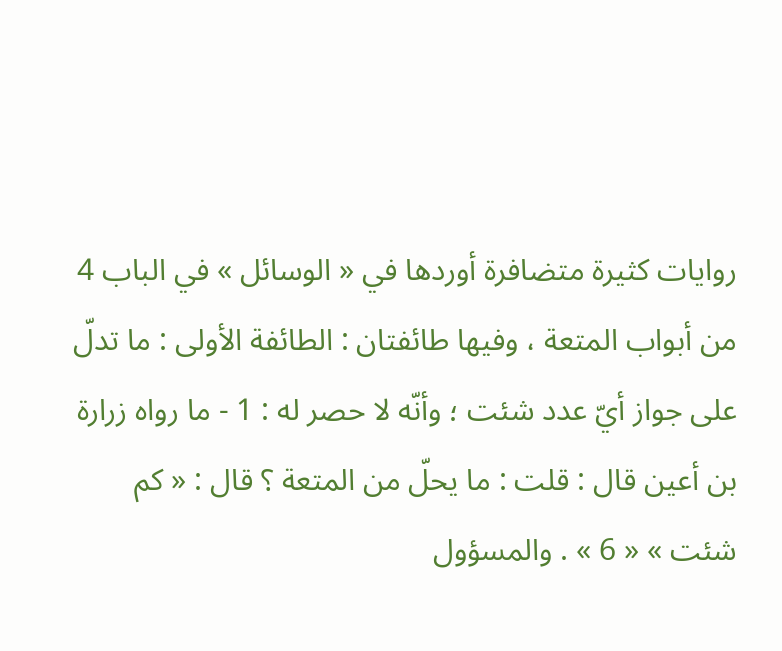روايات كثيرة متضافرة أوردها في « الوسائل » في الباب 4 من أبواب المتعة ، وفيها طائفتان : الطائفة الأولى : ما تدلّ على جواز أيّ عدد شئت ؛ وأنّه لا حصر له : 1 - ما رواه زرارة بن أعين قال : قلت : ما يحلّ من المتعة ؟ قال : « كم شئت » « 6 » . والمسؤول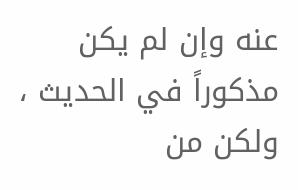عنه وإن لم يكن مذكوراً في الحديث ، ولكن من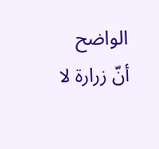الواضح أنّ زرارة لا